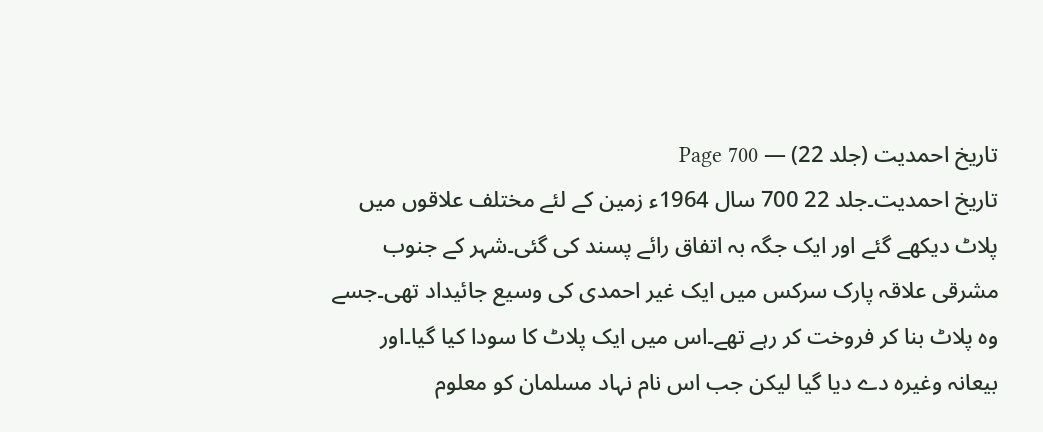تاریخ احمدیت (جلد 22) — Page 700
تاریخ احمدیت۔جلد 22 700 سال 1964ء زمین کے لئے مختلف علاقوں میں پلاٹ دیکھے گئے اور ایک جگہ بہ اتفاق رائے پسند کی گئی۔شہر کے جنوب مشرقی علاقہ پارک سرکس میں ایک غیر احمدی کی وسیع جائیداد تھی۔جسے وہ پلاٹ بنا کر فروخت کر رہے تھے۔اس میں ایک پلاٹ کا سودا کیا گیا۔اور بیعانہ وغیرہ دے دیا گیا لیکن جب اس نام نہاد مسلمان کو معلوم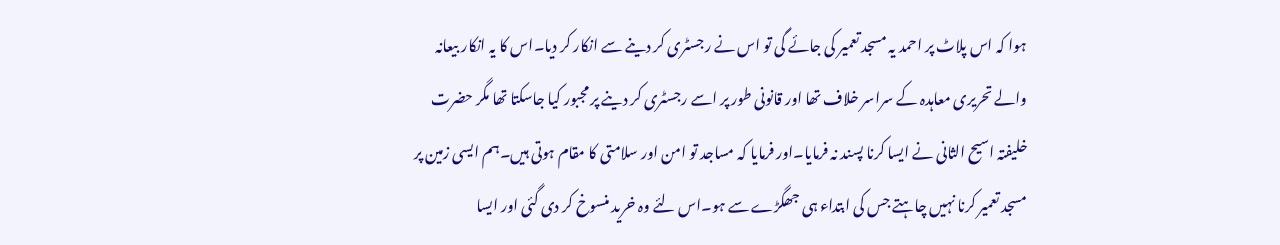ہوا کہ اس پلاٹ پر احمد یہ مسجد تعمیر کی جائے گی تو اس نے رجسٹری کر دینے سے انکار کر دیا۔اس کا یہ انکار بیعانہ والے تحریری معاہدہ کے سراسر خلاف تھا اور قانونی طور پر اسے رجسٹری کر دینے پر مجبور کیا جاسکتا تھا مگر حضرت خلیفتہ اسیح الثانی نے ایسا کرنا پسند نہ فرمایا۔اور فرمایا کہ مساجد تو امن اور سلامتی کا مقام ہوتی ہیں۔ہم ایسی زمین پر مسجد تعمیر کرنا نہیں چاہتے جس کی ابتداء ہی جھگڑے سے ہو۔اس لئے وہ خرید منسوخ کر دی گئی اور ایسا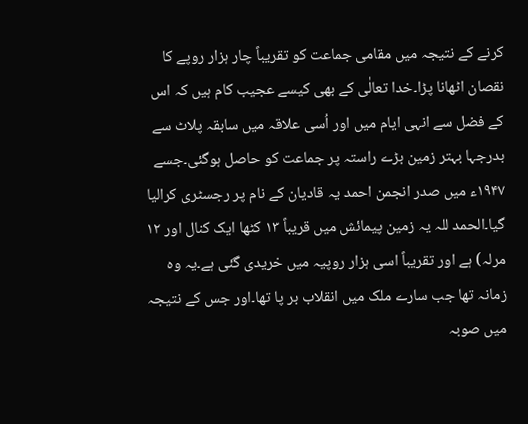کرنے کے نتیجہ میں مقامی جماعت کو تقریباً چار ہزار روپے کا نقصان اٹھانا پڑا۔خدا تعالٰی کے بھی کیسے عجیب کام ہیں کہ اس کے فضل سے انہی ایام میں اور اُسی علاقہ میں سابقہ پلاٹ سے بدرجہا بہتر زمین بڑے راستہ پر جماعت کو حاصل ہوگئی۔جسے ۱۹۴۷ء میں صدر انجمن احمد یہ قادیان کے نام پر رجسٹری کرالیا گیا۔الحمد للہ یہ زمین پیمائش میں قریباً ۱۳ کٹھا ایک کنال اور ۱۲ مرلہ) ہے اور تقریباً اسی ہزار روپیہ میں خریدی گئی ہے۔یہ وہ زمانہ تھا جب سارے ملک میں انقلاب بر پا تھا۔اور جس کے نتیجہ میں صوبہ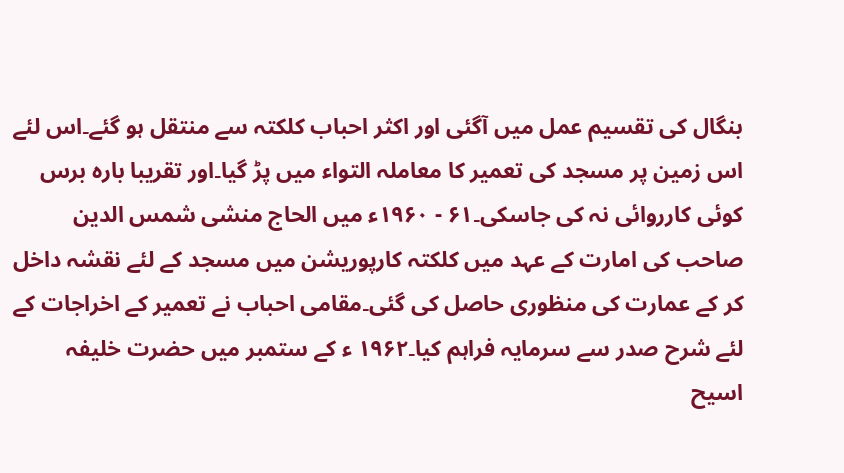بنگال کی تقسیم عمل میں آگئی اور اکثر احباب کلکتہ سے منتقل ہو گئے۔اس لئے اس زمین پر مسجد کی تعمیر کا معاملہ التواء میں پڑ گیا۔اور تقریبا بارہ برس کوئی کارروائی نہ کی جاسکی۔۶۱ - ۱۹۶۰ء میں الحاج منشی شمس الدین صاحب کی امارت کے عہد میں کلکتہ کارپوریشن میں مسجد کے لئے نقشہ داخل کر کے عمارت کی منظوری حاصل کی گئی۔مقامی احباب نے تعمیر کے اخراجات کے لئے شرح صدر سے سرمایہ فراہم کیا۔۱۹۶۲ ء کے ستمبر میں حضرت خلیفہ اسیح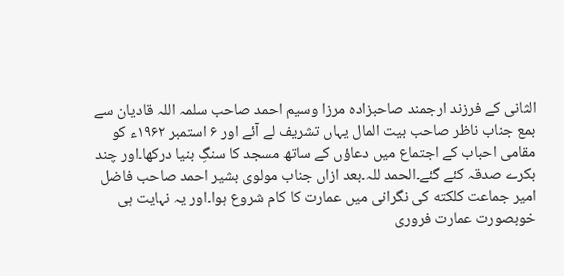الثانی کے فرزند ارجمند صاحبزادہ مرزا وسیم احمد صاحب سلمہ اللہ قادیان سے بمع جناب ناظر صاحب بیت المال یہاں تشریف لے آئے اور ۶ استمبر ۱۹۶۲ء کو مقامی احباب کے اجتماع میں دعاؤں کے ساتھ مسجد کا سنگِ بنیا درکھا۔اور چند بکرے صدقہ کئے گئے۔الحمد للہ۔بعد ازاں جناب مولوی بشیر احمد صاحب فاضل امیر جماعت کلکته کی نگرانی میں عمارت کا کام شروع ہوا۔اور یہ نہایت ہی خوبصورت عمارت فروری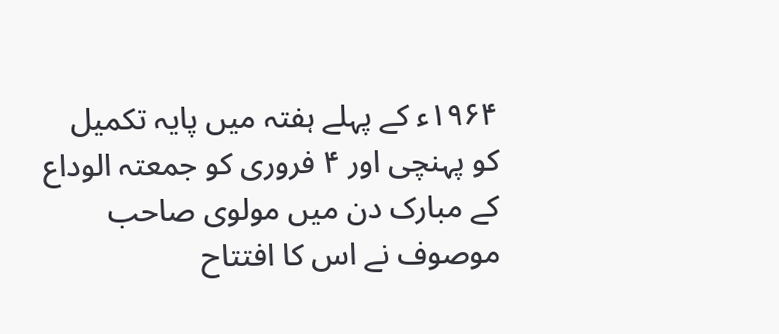۱۹۶۴ء کے پہلے ہفتہ میں پایہ تکمیل کو پہنچی اور ۴ فروری کو جمعتہ الوداع کے مبارک دن میں مولوی صاحب موصوف نے اس کا افتتاح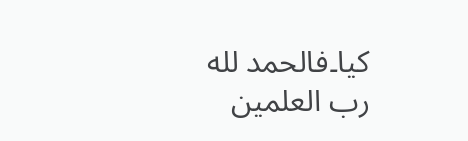کیا۔فالحمد لله رب العلمین